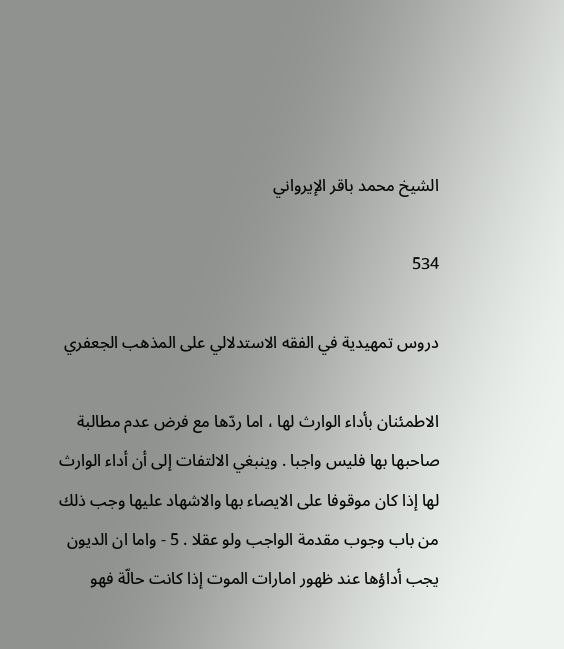الشيخ محمد باقر الإيرواني

534

دروس تمهيدية في الفقه الاستدلالي على المذهب الجعفري

الاطمئنان بأداء الوارث لها ، اما ردّها مع فرض عدم مطالبة صاحبها بها فليس واجبا . وينبغي الالتفات إلى أن أداء الوارث لها إذا كان موقوفا على الايصاء بها والاشهاد عليها وجب ذلك من باب وجوب مقدمة الواجب ولو عقلا . 5 - واما ان الديون يجب أداؤها عند ظهور امارات الموت إذا كانت حالّة فهو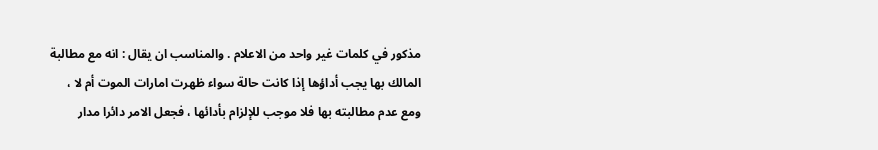مذكور في كلمات غير واحد من الاعلام . والمناسب ان يقال : انه مع مطالبة المالك بها يجب أداؤها إذا كانت حالة سواء ظهرت امارات الموت أم لا ، ومع عدم مطالبته بها فلا موجب للإلزام بأدائها ، فجعل الامر دائرا مدار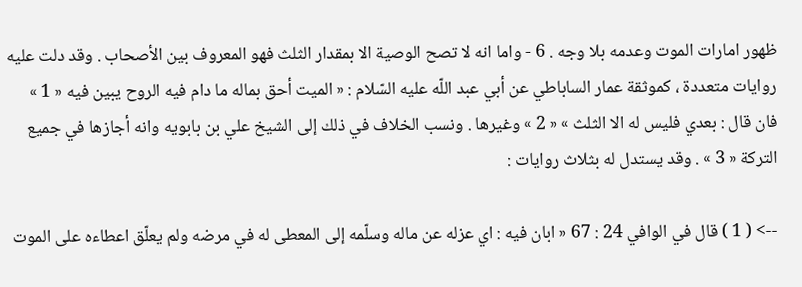ظهور امارات الموت وعدمه بلا وجه . 6 - واما انه لا تصح الوصية الا بمقدار الثلث فهو المعروف بين الأصحاب . وقد دلت عليه روايات متعددة ، كموثقة عمار الساباطي عن أبي عبد اللّه عليه السّلام : « الميت أحق بماله ما دام فيه الروح يبين فيه « 1 » فان قال : بعدي فليس له الا الثلث » « 2 » وغيرها . ونسب الخلاف في ذلك إلى الشيخ علي بن بابويه وانه أجازها في جميع التركة « 3 » . وقد يستدل له بثلاث روايات :

--> ( 1 ) قال في الوافي 24 : 67 « ابان فيه : اي عزله عن ماله وسلّمه إلى المعطى له في مرضه ولم يعلّق اعطاءه على الموت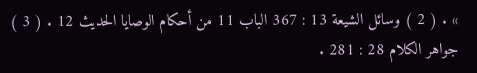» . ( 2 ) وسائل الشيعة 13 : 367 الباب 11 من أحكام الوصايا الحديث 12 . ( 3 ) جواهر الكلام 28 : 281 .